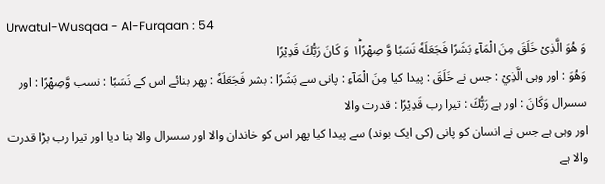Urwatul-Wusqaa - Al-Furqaan : 54
وَ هُوَ الَّذِیْ خَلَقَ مِنَ الْمَآءِ بَشَرًا فَجَعَلَهٗ نَسَبًا وَّ صِهْرًا١ؕ وَ كَانَ رَبُّكَ قَدِیْرًا
وَهُوَ : اور وہی الَّذِيْ : جس نے خَلَقَ : پیدا کیا مِنَ الْمَآءِ : پانی سے بَشَرًا : بشر فَجَعَلَهٗ : پھر بنائے اس کے نَسَبًا : نسب وَّصِهْرًا : اور سسرال وَكَانَ : اور ہے رَبُّكَ : تیرا رب قَدِيْرًا : قدرت والا
اور وہی ہے جس نے انسان کو پانی (کی ایک بوند) سے پیدا کیا پھر اس کو خاندان والا اور سسرال والا بنا دیا اور تیرا رب بڑا قدرت والا ہے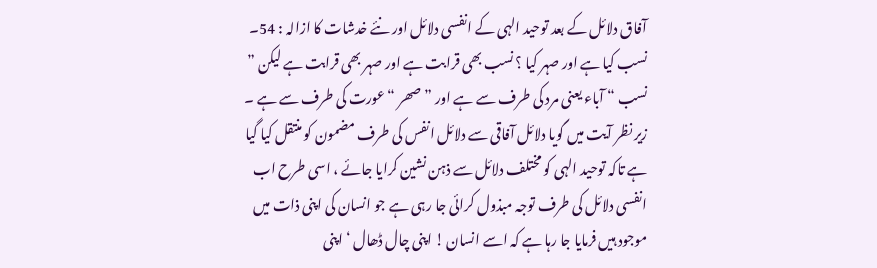آفاق دلائل کے بعد توحید الہی کے انفسی دلائل اور نئے خدشات کا ازالہ : 54۔ نسب کیا ہے اور صہر کیا ؟ نسب بھی قرابت ہے اور صہر بھی قرابت ہے لیکن ” نسب “ آباء یعنی مرد کی طرف سے ہے اور ” صھر “ عورت کی طرف سے ہے ۔ زیر نظر آیت میں گویا دلائل آفاقی سے دلائل انفس کی طرف مضمون کو منتقل کیا گیا ہے تاکہ توحید الہی کو مختلف دلائل سے ذہن نشین کرایا جائے ، اسی طرح اب انفسی دلائل کی طرف توجہ مبذول کرائی جا رہی ہے جو انسان کی اپنی ذات میں موجود ہیں فرمایا جا رہا ہے کہ اسے انسان ! اپنی چال ڈھال ‘ اپنی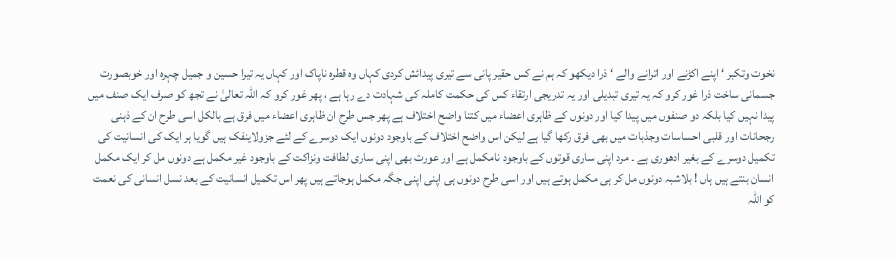نخوت وتکبر ‘ اپنے اکڑنے اور اترانے والے ‘ ذرا دیکھو کہ ہم نے کس حقیر پانی سے تیری پیدائش کردی کہاں وہ قطرہ ناپاک اور کہاں یہ تیرا حسین و جمیل چہرہ اور خوبصورت جسمانی ساخت ذرا غور کرو کہ یہ تیری تبدیلی اور یہ تدریجی ارتقاء کس کی حکمت کاملہ کی شہادت دے رہا ہے ، پھر غور کرو کہ اللہ تعالیٰ نے تجھ کو صرف ایک صنف میں پیدا نہیں کیا بلکہ دو صنفوں میں پیدا کیا اور دونوں کے ظاہری اعضاء میں کتنا واضح اختلاف ہے پھر جس طرح ان ظاہری اعضاء میں فرق ہے بالکل اسی طرح ان کے ذہنی رجحانات اور قلبی احساسات وجذبات میں بھی فرق رکھا گیا ہے لیکن اس واضح اختلاف کے باوجود دونوں ایک دوسرے کے لئے جزولاینفک ہیں گویا ہر ایک کی انسانیت کی تکمیل دوسرے کے بغیر ادھوری ہے ۔ مرد اپنی ساری قوتوں کے باوجود نامکمل ہے اور عورت بھی اپنی ساری لطافت ونزاکت کے باوجود غیر مکمل ہے دونوں مل کر ایک مکمل انسان بنتے ہیں ہاں ! بلاشبہ دونوں مل کر ہی مکمل ہوتے ہیں اور اسی طرح دونوں ہی اپنی اپنی جگہ مکمل ہوجاتے ہیں پھر اس تکمیل انسانیت کے بعد نسل انسانی کی نعمت کو اللہ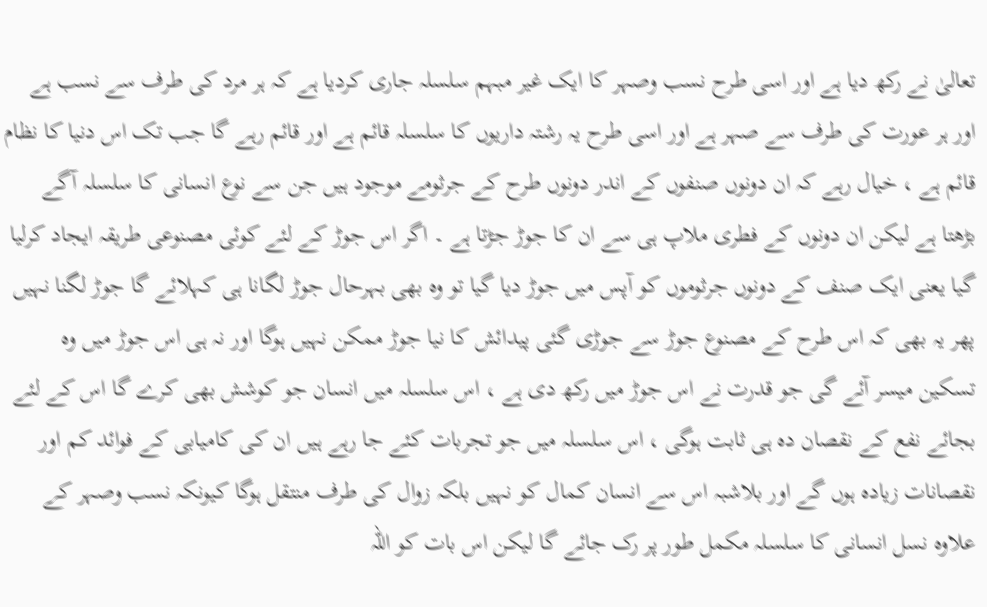تعالیٰ نے رکھ دیا ہے اور اسی طرح نسب وصہر کا ایک غیر مبہم سلسلہ جاری کردیا ہے کہ ہر مرد کی طرف سے نسب ہے اور ہر عورت کی طرف سے صہر ہے اور اسی طرح یہ رشتہ داریوں کا سلسلہ قائم ہے اور قائم رہے گا جب تک اس دنیا کا نظام قائم ہے ، خیال رہے کہ ان دونوں صنفوں کے اندر دونوں طرح کے جرثومے موجود ہیں جن سے نوع انسانی کا سلسلہ آگے بڑھتا ہے لیکن ان دونوں کے فطری ملاپ ہی سے ان کا جوڑ جڑتا ہے ۔ اگر اس جوڑ کے لئے کوئی مصنوعی طریقہ ایجاد کرلیا گیا یعنی ایک صنف کے دونوں جرثوموں کو آپس میں جوڑ دیا گیا تو وہ بھی بہرحال جوڑ لگانا ہی کہلائے گا جوڑ لگنا نہیں پھر یہ بھی کہ اس طرح کے مصنوع جوڑ سے جوڑی گئی پیدائش کا نیا جوڑ ممکن نہیں ہوگا اور نہ ہی اس جوڑ میں وہ تسکین میسر آئے گی جو قدرت نے اس جوڑ میں رکھ دی ہے ، اس سلسلہ میں انسان جو کوشش بھی کرے گا اس کے لئے بجائے نفع کے نقصان دہ ہی ثابت ہوگی ، اس سلسلہ میں جو تجربات کئے جا رہے ہیں ان کی کامیابی کے فوائد کم اور نقصانات زیادہ ہوں گے اور بلاشبہ اس سے انسان کمال کو نہیں بلکہ زوال کی طرف منتقل ہوگا کیونکہ نسب وصہر کے علاوہ نسل انسانی کا سلسلہ مکمل طور پر رک جائے گا لیکن اس بات کو اللہ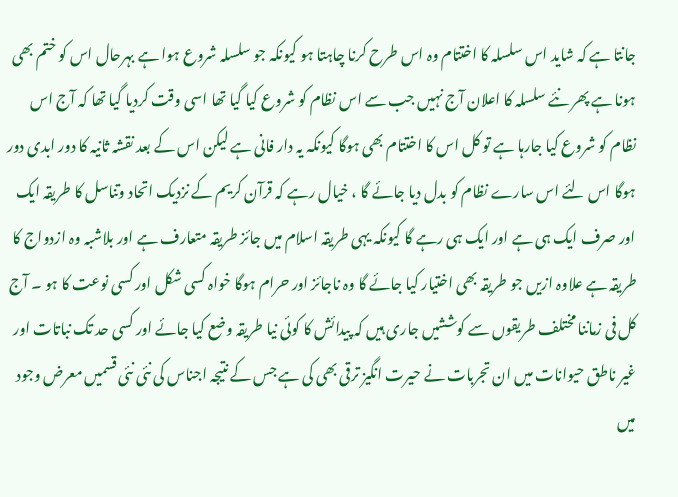جانتا ہے کہ شاید اس سلسلہ کا اختتام وہ اس طرح کرنا چاہتا ہو کیونکہ جو سلسلہ شروع ہوا ہے بہرحال اس کو ختم بھی ہونا ہے پھر نئے سلسلہ کا اعلان آج نہیں جب سے اس نظام کو شروع کیا گیا تھا اسی وقت کردیا گیا تھا کہ آج اس نظام کو شروع کیا جارہا ہے تو کل اس کا اختتام بھی ہوگا کیونکہ یہ دار فانی ہے لیکن اس کے بعد نقشہ ثانیہ کا دور ابدی دور ہوگا اس لئے اس سارے نظام کو بدل دیا جائے گا ، خیال رہے کہ قرآن کریم کے نزدیک اتحاد وتناسل کا طریقہ ایک اور صرف ایک ہی ہے اور ایک ہی رہے گا کیونکہ یہی طریقہ اسلام میں جائز طریقہ متعارف ہے اور بلاشبہ وہ ازدواج کا طریقہ ہے علاوہ ازیں جو طریقہ بھی اختیار کیا جائے گا وہ ناجائز اور حرام ہوگا خواہ کسی شکل اور کسی نوعت کا ہو ۔ آج کل فی زماننا مختلف طریقوں سے کوششیں جاری ہیں کہ پیدائش کا کوئی نیا طریقہ وضع کیا جائے اور کسی حد تک نباتات اور غیر ناطق حیوانات میں ان تجربات نے حیرت انگیز ترقی بھی کی ہے جس کے نتیجہ اجناس کی نئی نئی قسمیں معرض وجود میں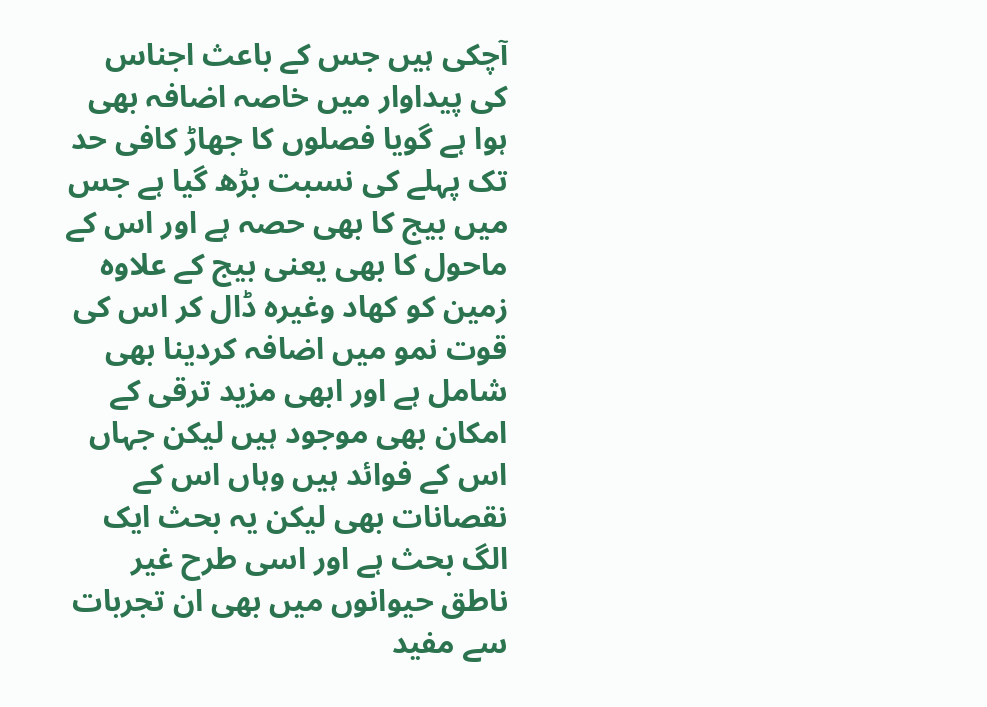آچکی ہیں جس کے باعث اجناس کی پیداوار میں خاصہ اضافہ بھی ہوا ہے گویا فصلوں کا جھاڑ کافی حد تک پہلے کی نسبت بڑھ گیا ہے جس میں بیج کا بھی حصہ ہے اور اس کے ماحول کا بھی یعنی بیج کے علاوہ زمین کو کھاد وغیرہ ڈال کر اس کی قوت نمو میں اضافہ کردینا بھی شامل ہے اور ابھی مزید ترقی کے امکان بھی موجود ہیں لیکن جہاں اس کے فوائد ہیں وہاں اس کے نقصانات بھی لیکن یہ بحث ایک الگ بحث ہے اور اسی طرح غیر ناطق حیوانوں میں بھی ان تجربات سے مفید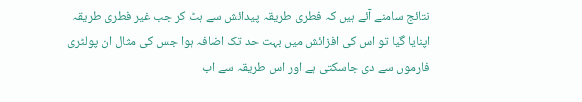نتائج سامنے آئے ہیں کہ فطری طریقہ پیدائش سے ہٹ کر جب غیر فطری طریقہ اپنایا گیا تو اس کی افزائش میں بہت حد تک اضافہ ہوا جس کی مثال ان پولٹری فارموں سے دی جاسکتی ہے اور اس طریقہ سے اب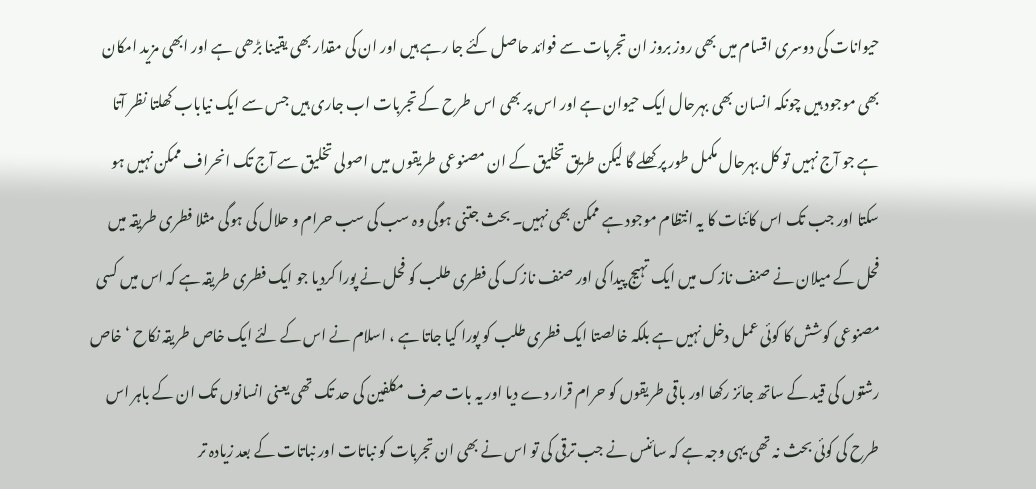حیوانات کی دوسری اقسام میں بھی روز بروز ان تجربات سے فوائد حاصل کئے جا رہے ہیں اور ان کی مقدار بھی یقینا بڑھی ہے اور ابھی مزید امکان بھی موجود ہیں چونکہ انسان بھی بہرحال ایک حیوان ہے اور اس پر بھی اس طرح کے تجربات اب جاری ہیں جس سے ایک نیاباب کھلتا نظر آتا ہے جو آج نہیں تو کل بہرحال مکمل طور پر کھلے گا لیکن طریق تخلیق کے ان مصنوعی طریقوں میں اصولی تخلیق سے آج تک انحراف ممکن نہیں ہو سکتا اور جب تک اس کائنات کا یہ انتظام موجود ہے ممکن بھی نہیں۔ بحث جتنی ہوگی وہ سب کی سب حرام و حلال کی ہوگی مثلا فطری طریقہ میں فحل کے میلان نے صنف نازک میں ایک تہیج پیدا کی اور صنف نازک کی فطری طلب کو فحل نے پورا کردیا جو ایک فطری طریقہ ہے کہ اس میں کسی مصنوعی کوشش کا کوئی عمل دخل نہیں ہے بلکہ خالصتا ایک فطری طلب کو پورا کیا جاتا ہے ، اسلام نے اس کے لئے ایک خاص طریقہ نکاح ‘ خاص رشتوں کی قید کے ساتھ جائز رکھا اور باقی طریقوں کو حرام قرار دے دیا اور یہ بات صرف مکلفین کی حد تک تھی یعنی انسانوں تک ان کے باہر اس طرح کی کوئی بحث نہ تھی یہی وجہ ہے کہ سائنس نے جب ترقی کی تو اس نے بھی ان تجربات کو نباتات اور نباتات کے بعد زیادہ تر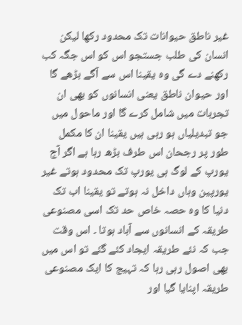غیر ناطق حیوانات تک محدود رکھا لیکن انسان کی طلب جستجو اس کو اس جگہ کب رکھنے دے گی وہ یقینا اس سے آگے بڑھے گا اور حیوان ناطق یعنی انسانوں کو بھی ان تجربات میں شامل کرے گا اور ماحول میں جو تبدیلیاں ہو رہی ہیں یقینا ان کا مکمل طور پر رجحان اس طرف بڑھ رہا ہے اگر آج یورپ کے لوگ ہی یورپ تک محدود ہوتے غیر یورپین وہاں داخل نہ ہوتے تو یقینا اب تک دنیا کا وہ حصہ خاص حد تک اسی مصنوعی طریقہ کے انسانوں سے آباد ہوتا ۔ اس وقت جب کہ نئے طریقہ ایجاد کئے گئے تو اس میں بھی اصول رہی رہا کہ تہیج کا ایک مصنوعی طریقہ اپنایا گیا اور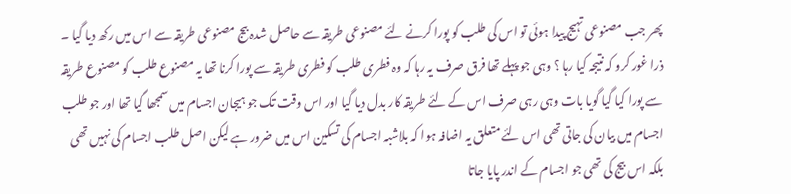پھر جب مصنوعی تہیج پیدا ہوئی تو اس کی طلب کو پورا کرنے لئے مصنوعی طریقہ سے حاصل شدہ بیج مصنوعی طریقہ سے اس میں رکھ دیا گیا ۔ ذرا غور کرو کہ نتیجہ کیا رہا ؟ وہی جو پہلے تھا فرق صرف یہ رہا کہ وہ فطری طلب کو فطری طریقہ سے پورا کرنا تھا یہ مصنوع طلب کو مصنوع طریقہ سے پورا کیا گیا گویا بات وہی رہی صرف اس کے لئے طریقہ کار بدل دیا گیا اور اس وقت تک جو ہیجان اجسام میں سمجھا گیا تھا اور جو طلب اجسام میں بیان کی جاتی تھی اس لئے متعلق یہ اضافہ ہوا کہ بلاشبہ اجسام کی تسکین اس میں ضرور ہے لیکن اصل طلب اجسام کی نہیں تھی بلکہ اس بیج کی تھی جو اجسام کے اندر پایا جاتا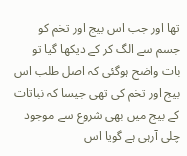تھا اور جب اس بیج اور تخم کو جسم سے الگ کر کے دیکھا گیا تو بات واضح ہوگئی کہ اصل طلب اس بیج اور تخم کی تھی جیسا کہ نباتات کے بیج میں بھی شروع سے موجود چلی آرہی ہے گویا اس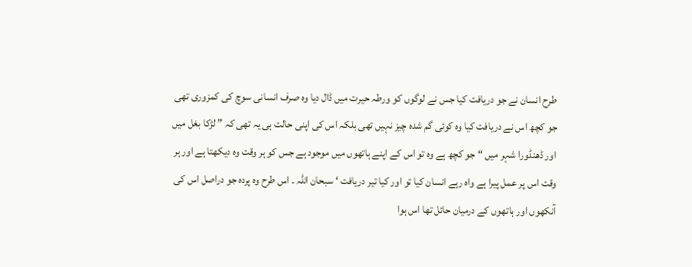طرح انسان نے جو دریافت کیا جس نے لوگوں کو ورطہ حیرت میں ڈال دیا وہ صرف انسانی سوچ کی کمزوری تھی جو کچھ اس نے دریافت کیا وہ کوئی گم شدہ چیز نہیں تھی بلکہ اس کی اپنی حالت ہی یہ تھی کہ ” لڑکا بغل میں اور ڈھنڈورا شہر میں “ جو کچھ ہے وہ تو اس کے اپنے ہاتھوں میں موجود ہے جس کو ہر وقت وہ دیکھتا ہے اور ہر وقت اس پر عمل پیرا ہے واہ رہے انسان کیا تو اور کیا تیر دریافت ‘ سبحان اللہ ۔ اس طرح وہ پردہ جو دراصل اس کی آنکھوں اور ہاتھوں کے درمیان حائل تھا اس ہوا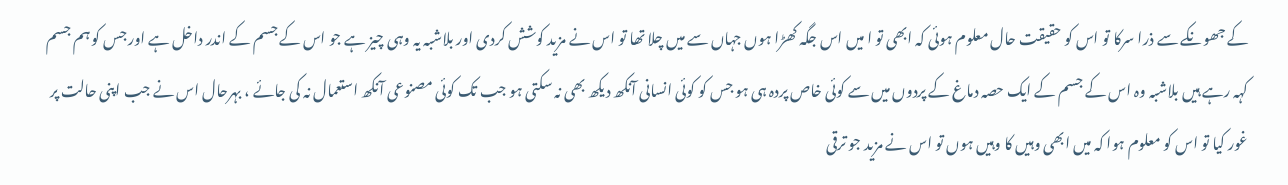کے جھونکے سے ذرا سرکا تو اس کو حقیقت حال معلوم ہوئی کہ ابھی تو ا میں اس جگہ کھڑا ہوں جہاں سے میں چلا تھا تو اس نے مزید کوشش کردی اور بلاشبہ یہ وہی چیز ہے جو اس کے جسم کے اندر داخل ہے اور جس کو ہم جسم کہہ رہے ہیں بلاشبہ وہ اس کے جسم کے ایک حصہ دماغ کے پردوں میں سے کوئی خاص پردہ ہی ہو جس کو کوئی انسانی آنکھ دیکھ بھی نہ سکتی ہو جب تک کوئی مصنوعی آنکھ استعمال نہ کی جائے ، بہرحال اس نے جب اپنی حالت پر غور کیا تو اس کو معلوم ہوا کہ میں ابھی وہیں کا وہیں ہوں تو اس نے مزید جو ترقی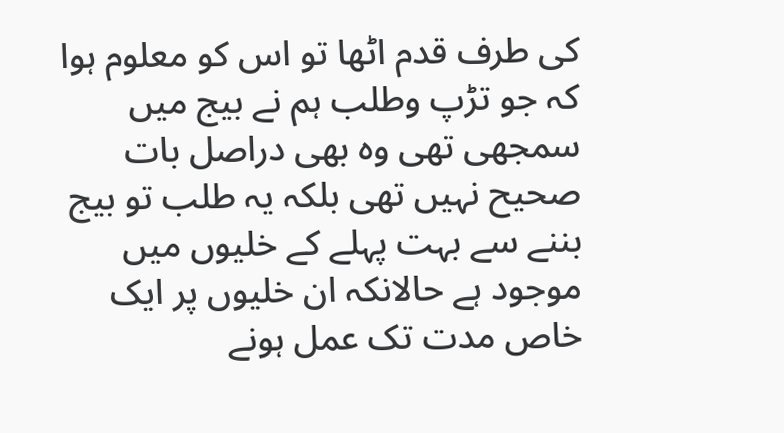کی طرف قدم اٹھا تو اس کو معلوم ہوا کہ جو تڑپ وطلب ہم نے بیج میں سمجھی تھی وہ بھی دراصل بات صحیح نہیں تھی بلکہ یہ طلب تو بیج بننے سے بہت پہلے کے خلیوں میں موجود ہے حالانکہ ان خلیوں پر ایک خاص مدت تک عمل ہونے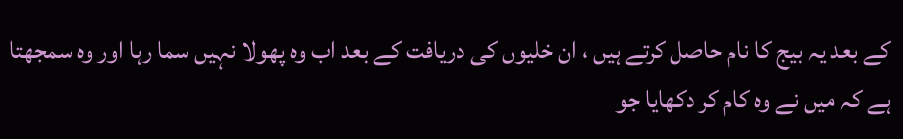کے بعد یہ بیج کا نام حاصل کرتے ہیں ، ان خلیوں کی دریافت کے بعد اب وہ پھولا نہیں سما رہا اور وہ سمجھتا ہے کہ میں نے وہ کام کر دکھایا جو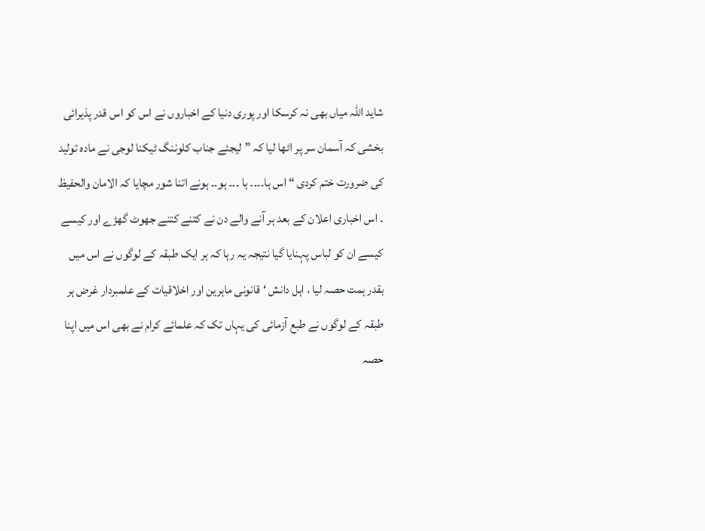شاید اللہ میاں بھی نہ کرسکا اور پوری دنیا کے اخباروں نے اس کو اس قدر پذیرائی بخشی کہ آسمان سر پر اٹھا لیا کہ ” لیجئے جناب کلوننگ ٹیکنا لوجی نے مادہ تولید کی ضرورت ختم کردی “ اس ہا۔۔۔۔ ہا ۔۔۔ ہو۔۔ ہونے اتنا شور مچایا کہ الامان والحفیظ ۔ اس اخباری اعلان کے بعد ہر آنے والے دن نے کتنے کتنے جھوٹ گھڑے اور کیسے کیسے ان کو لباس پہنایا گیا نتیجہ یہ رہا کہ ہر ایک طبقہ کے لوگوں نے اس میں بقدر ہمت حصہ لیا ، اہل دانش ‘ قانونی ماہرین اور اخلاقیات کے علمبردار غرض ہر طبقہ کے لوگوں نے طبع آزمائی کی یہاں تک کہ علمائے کرام نے بھی اس میں اپنا حصہ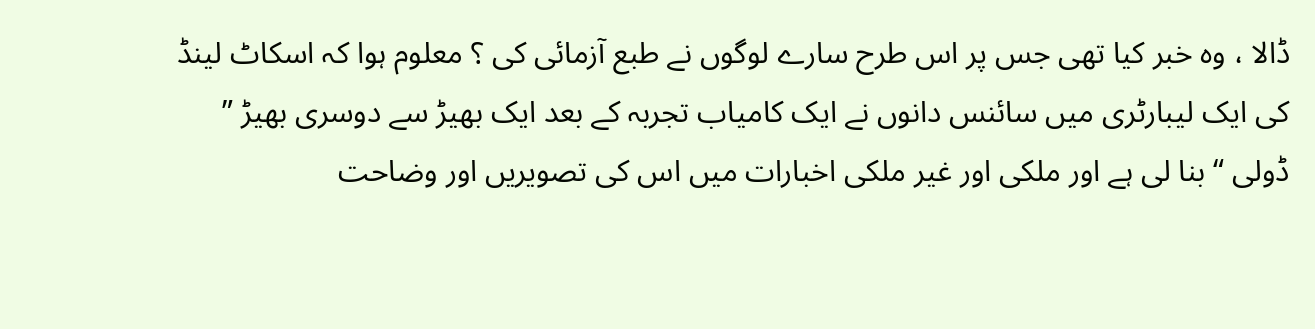ڈالا ، وہ خبر کیا تھی جس پر اس طرح سارے لوگوں نے طبع آزمائی کی ؟ معلوم ہوا کہ اسکاٹ لینڈ کی ایک لیبارٹری میں سائنس دانوں نے ایک کامیاب تجربہ کے بعد ایک بھیڑ سے دوسری بھیڑ ” ڈولی “ بنا لی ہے اور ملکی اور غیر ملکی اخبارات میں اس کی تصویریں اور وضاحت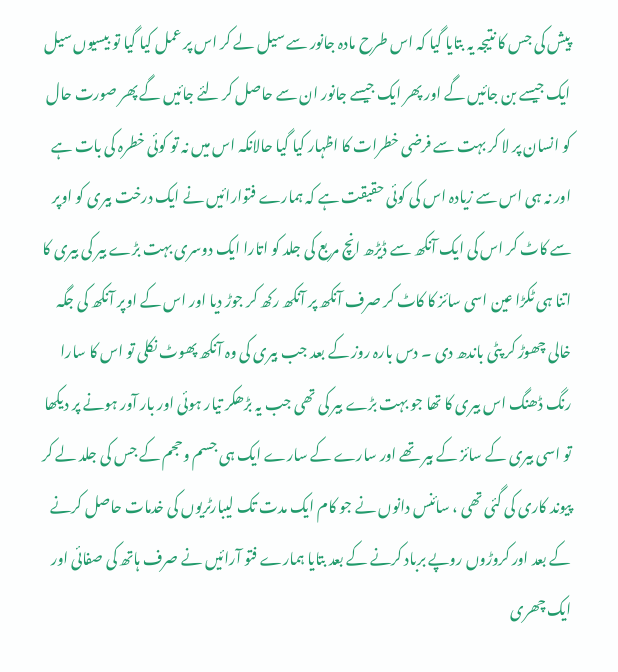پیش کی جس کا نتیجہ یہ بتایا گیا کہ اس طرح مادہ جانور سے سیل لے کر اس پر عمل کیا گیا تو بیسیوں سیل ایک جیسے بن جائیں گے اور پھر ایک جیسے جانور ان سے حاصل کر لئے جائیں گے پھر صورت حال کو انسان پر لا کر بہت سے فرضی خطرات کا اظہار کیا گیا حالانکہ اس میں نہ تو کوئی خطرہ کی بات ہے اور نہ ہی اس سے زیادہ اس کی کوئی حقیقت ہے کہ ہمارے فتوارائیں نے ایک درخت بیری کو اوپر سے کاٹ کر اس کی ایک آنکھ سے ڈیڑھ انچ مربع کی جلد کو اتارا ایک دوسری بہت بڑے بیر کی بیری کا اتنا ہی ٹکڑا عین اسی سائز کا کاٹ کر صرف آنکھ پر آنکھ رکھ کر جوڑ دیا اور اس کے اوپر آنکھ کی جگہ خالی چھوڑ کر پٹی باندھ دی ۔ دس بارہ روز کے بعد جب بیری کی وہ آنکھ پھوٹ نکلی تو اس کا سارا رنگ ڈھنگ اس بیری کا تھا جو بہت بڑے بیر کی تھی جب یہ بڑھکر تیار ہوئی اور بار آور ہونے پر دیکھا تو اسی بیری کے سائز کے بیر تھے اور سارے کے سارے ایک ہی جسم وحجم کے جس کی جلد لے کر پیوند کاری کی گئی تھی ، سائنس دانوں نے جو کام ایک مدت تک لیبارٹریوں کی خدمات حاصل کرنے کے بعد اور کروڑوں روپے برباد کرنے کے بعد بتایا ہمارے فتو آرائیں نے صرف ہاتھ کی صفائی اور ایک چھری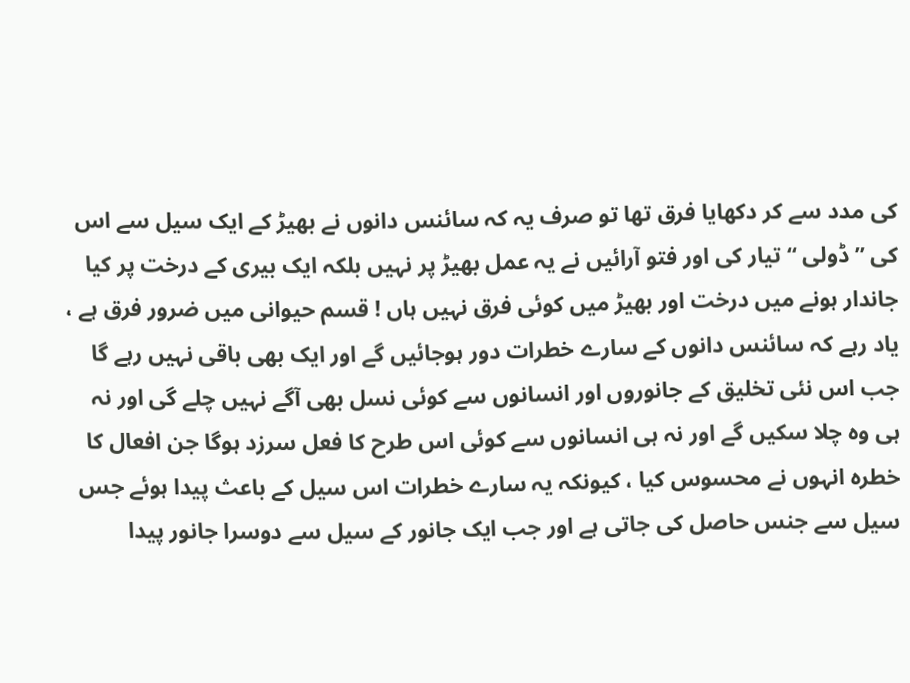کی مدد سے کر دکھایا فرق تھا تو صرف یہ کہ سائنس دانوں نے بھیڑ کے ایک سیل سے اس کی ” ڈولی “ تیار کی اور فتو آرائیں نے یہ عمل بھیڑ پر نہیں بلکہ ایک بیری کے درخت پر کیا جاندار ہونے میں درخت اور بھیڑ میں کوئی فرق نہیں ہاں ! قسم حیوانی میں ضرور فرق ہے ، یاد رہے کہ سائنس دانوں کے سارے خطرات دور ہوجائیں گے اور ایک بھی باقی نہیں رہے گا جب اس نئی تخلیق کے جانوروں اور انسانوں سے کوئی نسل بھی آگے نہیں چلے گی اور نہ ہی وہ چلا سکیں گے اور نہ ہی انسانوں سے کوئی اس طرح کا فعل سرزد ہوگا جن افعال کا خطرہ انہوں نے محسوس کیا ، کیونکہ یہ سارے خطرات اس سیل کے باعث پیدا ہوئے جس سیل سے جنس حاصل کی جاتی ہے اور جب ایک جانور کے سیل سے دوسرا جانور پیدا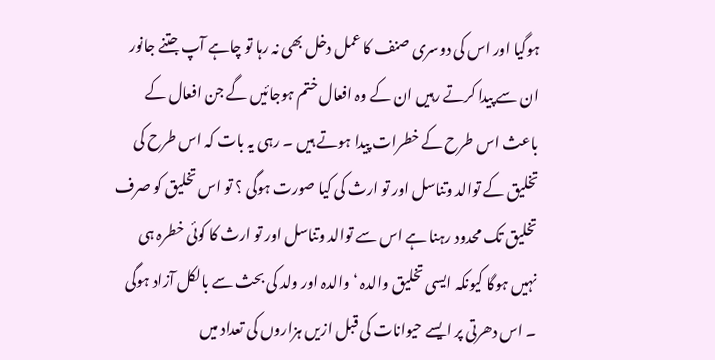ہوگیا اور اس کی دوسری صنف کا عمل دخل بھی نہ رہا تو چاہے آپ جتنے جانور ان سے پیدا کرتے رہیں ان کے وہ افعال ختم ہوجائیں گے جن افعال کے باعث اس طرح کے خطرات پیدا ہوتے ہیں ۔ رہی یہ بات کہ اس طرح کی تخلیق کے توالد وتناسل اور تو ارث کی کیا صورت ہوگی ؟ تو اس تخلیق کو صرف تخلیق تک محدود رہنا ہے اس سے توالد وتناسل اور تو ارث کا کوئی خطرہ ہی نہیں ہوگا کیونکہ ایسی تخلیق والدہ ‘ والدہ اور ولد کی بحث سے بالکل آزاد ہوگی ۔ اس دھرتی پر ایسے حیوانات کی قبل ازیں ہزاروں کی تعداد میں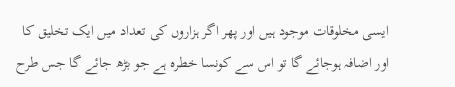ایسی مخلوقات موجود ہیں اور پھر اگر ہزاروں کی تعداد میں ایک تخلیق کا اور اضافہ ہوجائے گا تو اس سے کونسا خطرہ ہے جو بڑھ جائے گا جس طرح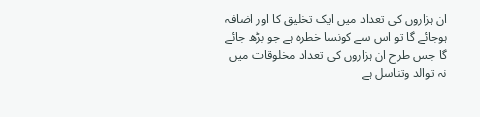ان ہزاروں کی تعداد میں ایک تخلیق کا اور اضافہ ہوجائے گا تو اس سے کونسا خطرہ ہے جو بڑھ جائے گا جس طرح ان ہزاروں کی تعداد مخلوقات میں نہ توالد وتناسل ہے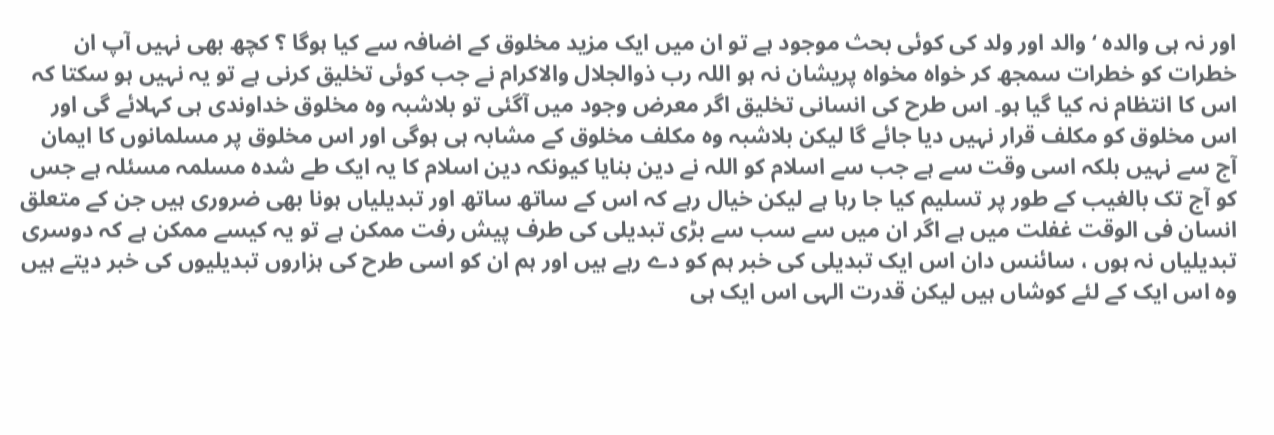اور نہ ہی والدہ ‘ والد اور ولد کی کوئی بحث موجود ہے تو ان میں ایک مزید مخلوق کے اضافہ سے کیا ہوگا ؟ کچھ بھی نہیں آپ ان خطرات کو خطرات سمجھ کر خواہ مخواہ پریشان نہ ہو اللہ رب ذوالجلال والاکرام نے جب کوئی تخلیق کرنی ہے تو یہ نہیں ہو سکتا کہ اس کا انتظام نہ کیا گیا ہو۔ اس طرح کی انسانی تخلیق اگر معرض وجود میں آگئی تو بلاشبہ وہ مخلوق خداوندی ہی کہلائے گی اور اس مخلوق کو مکلف قرار نہیں دیا جائے گا لیکن بلاشبہ وہ مکلف مخلوق کے مشابہ ہی ہوگی اور اس مخلوق پر مسلمانوں کا ایمان آج سے نہیں بلکہ اسی وقت سے ہے جب سے اسلام کو اللہ نے دین بنایا کیونکہ دین اسلام کا یہ ایک طے شدہ مسلمہ مسئلہ ہے جس کو آج تک بالغیب کے طور پر تسلیم کیا جا رہا ہے لیکن خیال رہے کہ اس کے ساتھ ساتھ اور تبدیلیاں ہونا بھی ضروری ہیں جن کے متعلق انسان فی الوقت غفلت میں ہے اگر ان میں سے سب سے بڑی تبدیلی کی طرف پیش رفت ممکن ہے تو یہ کیسے ممکن ہے کہ دوسری تبدیلیاں نہ ہوں ، سائنس دان اس ایک تبدیلی کی خبر ہم کو دے رہے ہیں اور ہم ان کو اسی طرح کی ہزاروں تبدیلیوں کی خبر دیتے ہیں وہ اس ایک کے لئے کوشاں ہیں لیکن قدرت الہی اس ایک ہی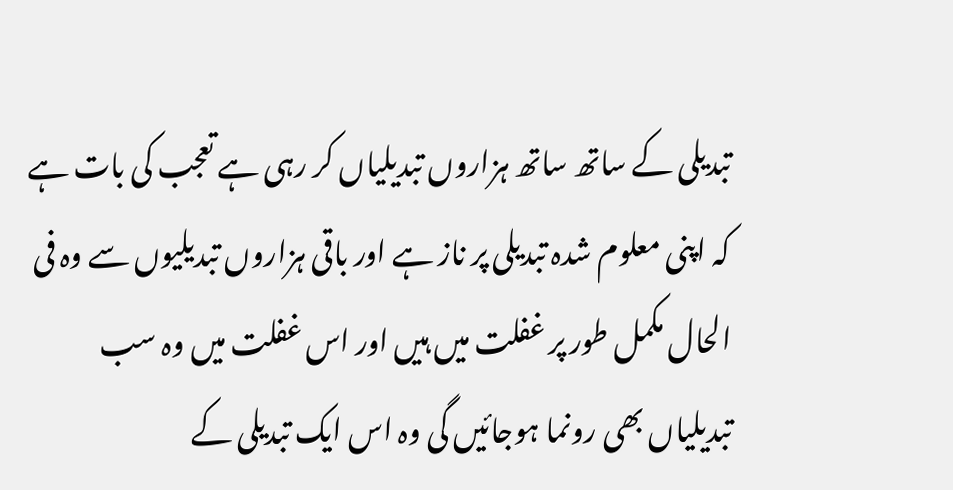تبدیلی کے ساتھ ساتھ ہزاروں تبدیلیاں کر رہی ہے تعجب کی بات ہے کہ اپنی معلوم شدہ تبدیلی پر ناز ہے اور باقی ہزاروں تبدیلیوں سے وہ فی الحال مکمل طور پر غفلت میں ہیں اور اس غفلت میں وہ سب تبدیلیاں بھی رونما ہوجائیں گی وہ اس ایک تبدیلی کے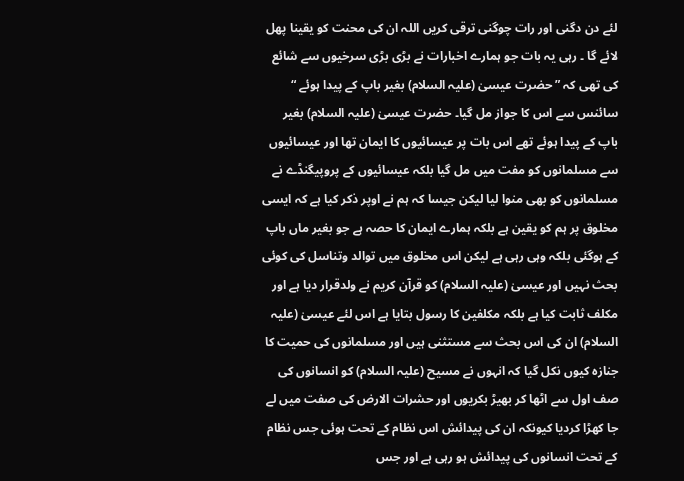لئے دن دگنی اور رات چوگنی ترقی کریں اللہ ان کی محنت کو یقینا پھل لائے گا ۔ رہی یہ بات جو ہمارے اخبارات نے بڑی بڑی سرخیوں سے شائع کی تھی کہ ” حضرت عیسیٰ (علیہ السلام) بغیر باپ کے پیدا ہوئے “ سائنس سے اس کا جواز مل گیا۔ حضرت عیسیٰ (علیہ السلام) بغیر باپ کے پیدا ہوئے تھے اس بات پر عیسائیوں کا ایمان تھا اور عیسائیوں سے مسلمانوں کو مفت میں مل گیا بلکہ عیسائیوں کے پروپیگنڈے نے مسلمانوں کو بھی منوا لیا لیکن جیسا کہ ہم نے اوپر ذکر کیا ہے کہ ایسی مخلوق پر ہم کو یقین ہے بلکہ ہمارے ایمان کا حصہ ہے جو بغیر ماں باپ کے ہوگئی بلکہ وہی رہی ہے لیکن اس مخلوق میں توالد وتناسل کی کوئی بحث نہیں اور عیسیٰ (علیہ السلام) کو قرآن کریم نے ولدقرار دیا ہے اور مکلف ثابت کیا ہے بلکہ مکلفین کا رسول بتایا ہے اس لئے عیسیٰ (علیہ السلام) ان کی اس بحث سے مستثنی ہیں اور مسلمانوں کی حمیت کا جنازہ کیوں نکل گیا کہ انہوں نے مسیح (علیہ السلام) کو انسانوں کی صف اول سے اٹھا کر بھیڑ بکریوں اور حشرات الارض کی صفت میں لے جا کھڑا کردیا کیونکہ ان کی پیدائش اس نظام کے تحت ہوئی جس نظام کے تحت انسانوں کی پیدائش ہو رہی ہے اور جس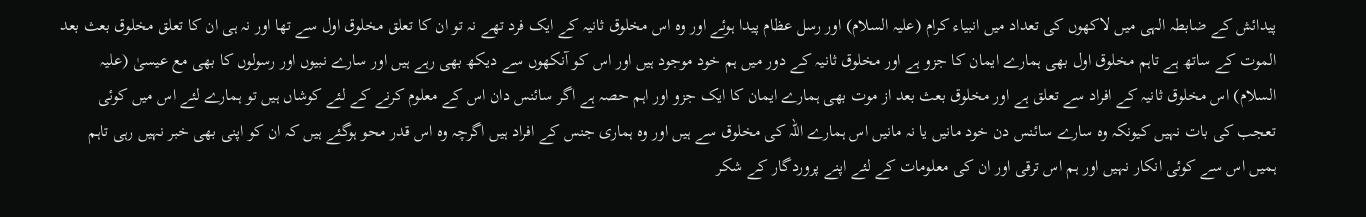پیدائش کے ضابطہ الہی میں لاکھوں کی تعداد میں انبیاء کرام (علیہ السلام) اور رسل عظام پیدا ہوئے اور وہ اس مخلوق ثانیہ کے ایک فرد تھے نہ تو ان کا تعلق مخلوق اول سے تھا اور نہ ہی ان کا تعلق مخلوق بعث بعد الموت کے ساتھ ہے تاہم مخلوق اول بھی ہمارے ایمان کا جزو ہے اور مخلوق ثانیہ کے دور میں ہم خود موجود ہیں اور اس کو آنکھوں سے دیکھ بھی رہے ہیں اور سارے نبیوں اور رسولوں کا بھی مع عیسیٰ (علیہ السلام) اس مخلوق ثانیہ کے افراد سے تعلق ہے اور مخلوق بعث بعد از موت بھی ہمارے ایمان کا ایک جزو اور اہم حصہ ہے اگر سائنس دان اس کے معلوم کرنے کے لئے کوشاں ہیں تو ہمارے لئے اس میں کوئی تعجب کی بات نہیں کیونکہ وہ سارے سائنس دن خود مانیں یا نہ مانیں اس ہمارے اللہ کی مخلوق سے ہیں اور وہ ہماری جنس کے افراد ہیں اگرچہ وہ اس قدر محو ہوگئے ہیں کہ ان کو اپنی بھی خبر نہیں رہی تاہم ہمیں اس سے کوئی انکار نہیں اور ہم اس ترقی اور ان کی معلومات کے لئے اپنے پروردگار کے شکر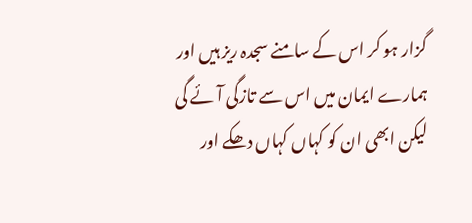گزار ہو کر اس کے سامنے سجدہ ریز ہیں اور ہمارے ایمان میں اس سے تازگی آئے گی لیکن ابھی ان کو کہاں کہاں دھکے اور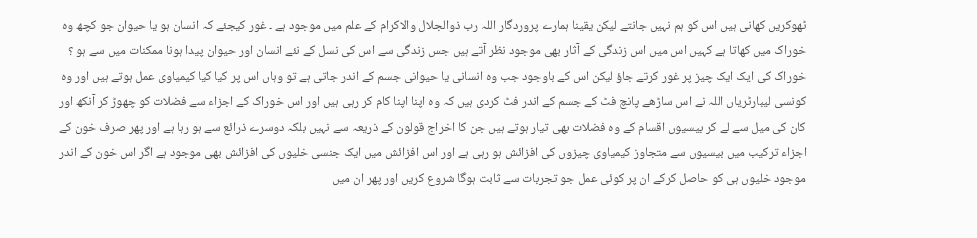ٹھوکریں کھانی ہیں اس کو ہم نہیں جانتے لیکن یقینا ہمارے پروردگار اللہ رب ذوالجلال والاکرام کے علم میں موجود ہے ۔ غور کیجئے کہ انسان ہو یا حیوان جو کچھ وہ خوراک میں کھاتا ہے کہیں اس میں اس زندگی کے آثار بھی موجود نظر آتے ہیں جس زندگی سے اس کی نسل کے نئے انسان اور حیوان پیدا ہونا ممکنات میں سے ہو ؟ خوراک کی ایک ایک چیز پر غور کرتے جاؤ لیکن اس کے باوجود جب وہ انسانی یا حیوانی جسم کے اندر جاتی ہے تو وہاں اس پر کیا کیا کیمیاوی عمل ہوتے ہیں اور وہ کونسی لیبارٹریاں اللہ نے اس ساڑھے پانچ فٹ کے جسم کے اندر فٹ کردی ہیں کہ وہ اپنا اپنا کام کر رہی ہیں اور اس خوراک کے اجزاء سے فضلات کو چھوڑ کر آنکھ اور کان کی میل سے لے کر بیسیوں اقسام کے وہ فضلات بھی تیار ہوتے ہیں جن کا اخراج قولون کے ذریعہ سے نہیں بلکہ دوسرے ذرائع سے ہو رہا ہے اور پھر صرف خون کے اجزاء ترکیب میں بیسیوں سے متجاوز کیمیاوی چیزوں کی افزائش ہو رہی ہے اور اس افزائش میں ایک جنسی خلیوں کی افزائش بھی موجود ہے اگر اس خون کے اندر موجود خلیوں ہی کو حاصل کرکے ان پر کوئی عمل جو تجربات سے ثابت ہوگا شروع کریں اور پھر ان میں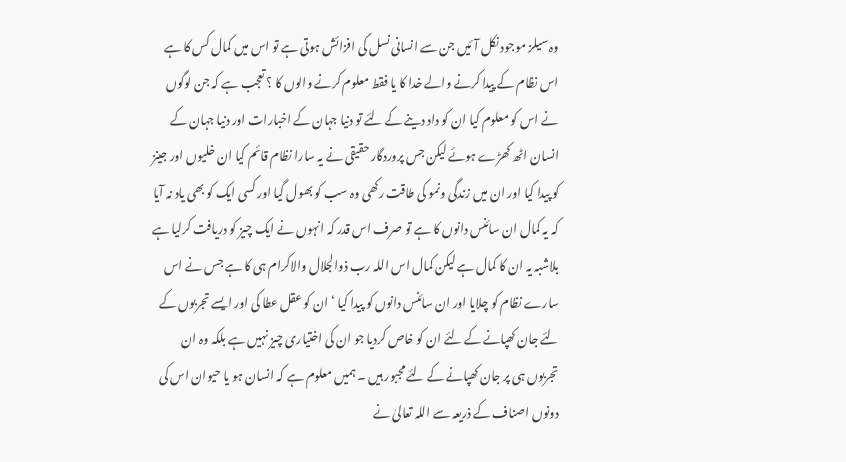وہ سیلز موجود نکل آئیں جن سے انسانی نسل کی افزائش ہوتی ہے تو اس میں کمال کس کا ہے اس نظام کے پیدا کرنے والے خدا کا یا فقط معلوم کرنے والوں کا ؟ تعجب ہے کہ جن لوگوں نے اس کو معلوم کیا ان کو داد دینے کے لئے تو دنیا جہان کے اخبارات اور دنیا جہان کے انسان اٹھ کھڑے ہوئے لیکن جس پروردگار حقیقی نے یہ سارا نظام قائم کیا ان خلیوں اور جینز کو پیدا کیا اور ان میں زندگی ونمو کی طاقت رکھی وہ سب کو بھول گیا اور کسی ایک کو بھی یاد نہ آیا کہ یہ کمال ان سائنس دانوں کا ہے تو صرف اس قدر کہ انہوں نے ایک چیز کو دریافت کرلیا ہے بلاشبہ یہ ان کا کمال ہے لیکن کمال اس اللہ رب ذوالجلال والاکرام ہی کا ہے جس نے اس سارے نظام کو چلایا اور ان سائنس دانوں کو پیدا کیا ‘ ان کو عقل عطا کی اور ایسے تجربوں کے لئے جان کھپانے کے لئے ان کو خاص کردیا جو ان کی اختیاری چیز نہیں ہے بلکہ وہ ان تجربوں ہی پر جان کھپانے کے لئے مجبور ہیں ۔ ہمیں معلوم ہے کہ انسان ہو یا حیوان اس کی دونوں اصناف کے ذریعہ سے اللہ تعالیٰ نے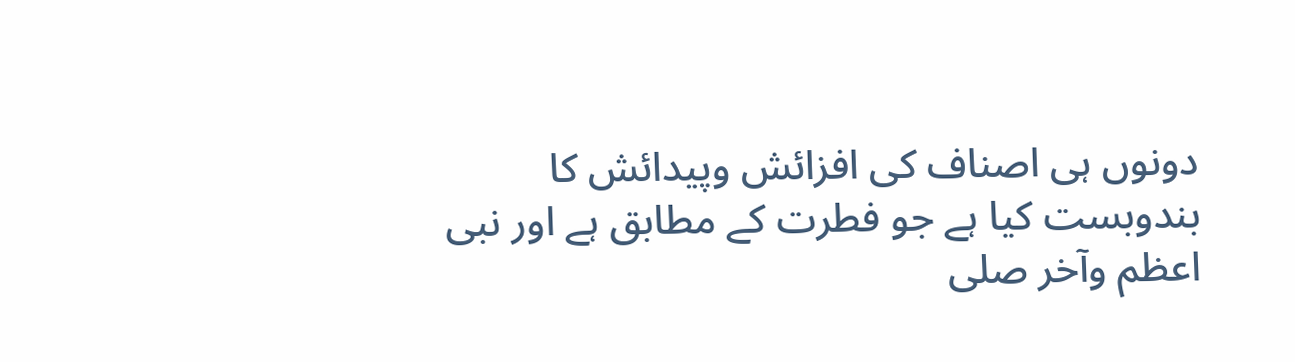دونوں ہی اصناف کی افزائش وپیدائش کا بندوبست کیا ہے جو فطرت کے مطابق ہے اور نبی اعظم وآخر صلى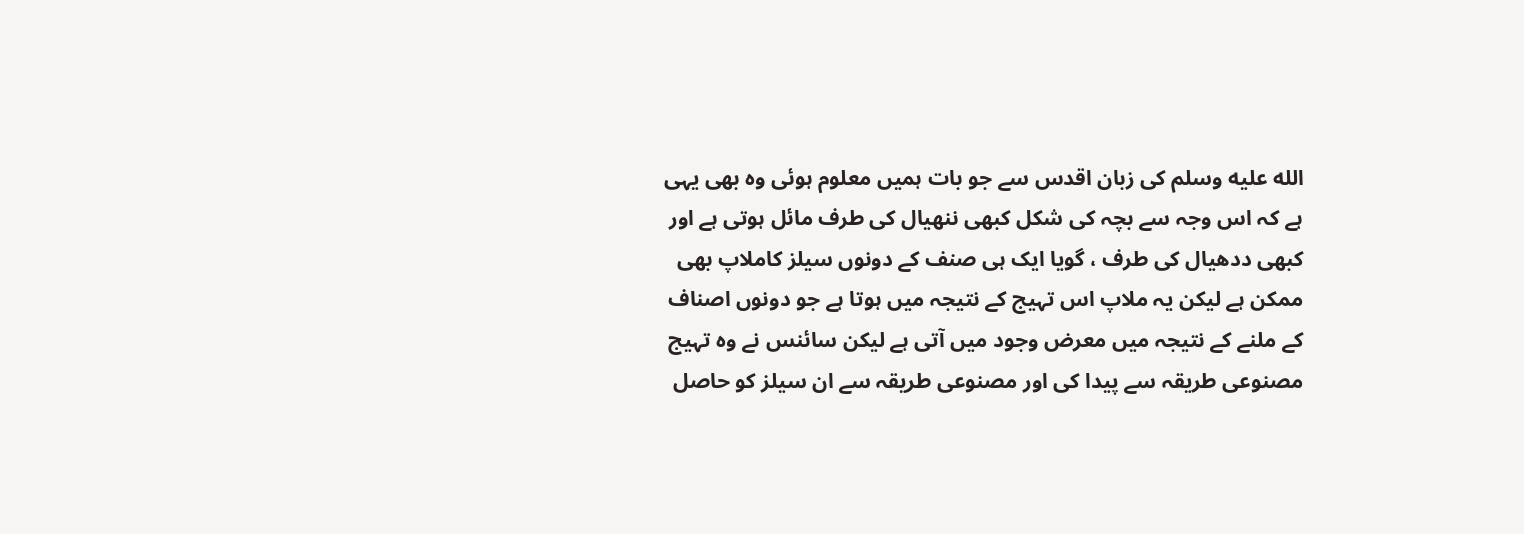الله عليه وسلم کی زبان اقدس سے جو بات ہمیں معلوم ہوئی وہ بھی یہی ہے کہ اس وجہ سے بچہ کی شکل کبھی ننھیال کی طرف مائل ہوتی ہے اور کبھی ددھیال کی طرف ، گویا ایک ہی صنف کے دونوں سیلز کاملاپ بھی ممکن ہے لیکن یہ ملاپ اس تہیج کے نتیجہ میں ہوتا ہے جو دونوں اصناف کے ملنے کے نتیجہ میں معرض وجود میں آتی ہے لیکن سائنس نے وہ تہیج مصنوعی طریقہ سے پیدا کی اور مصنوعی طریقہ سے ان سیلز کو حاصل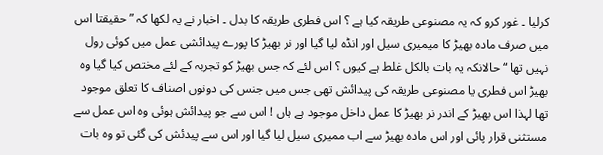کرلیا ۔ غور کرو کہ یہ مصنوعی طریقہ کیا ہے ؟ اس فطری طریقہ کا بدل ۔ اخبار نے یہ لکھا کہ ” حقیقتا اس میں صرف مادہ بھیڑ کا میمیری سیل اور انڈہ لیا گیا اور نر بھیڑ کا پورے پیدائشی عمل میں کوئی رول نہیں تھا “ حالانکہ یہ بات بالکل غلط ہے کیوں ؟ اس لئے کہ جس بھیڑ کو تجربہ کے لئے مختص کیا گیا وہ بھیڑ اس فطری یا مصنوعی طریقہ کی پیدائش تھی جس میں جنس کی دونوں اصناف کا تعلق موجود تھا لہذا اس بھیڑ کے اندر نر بھیڑ کا عمل داخل موجود ہے ہاں ! اس سے جو پیدائش ہوئی وہ اس عمل سے مستثنی قرار پائی اور اس مادہ بھیڑ سے اب ممیری سیل لیا گیا اور اس سے پیدئش کی گئی تو وہ بات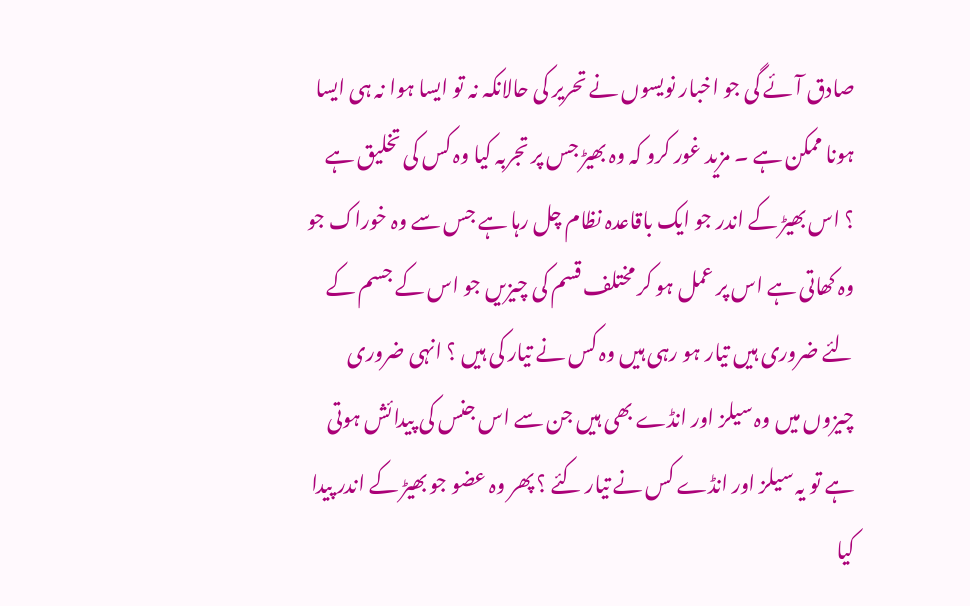صادق آئے گی جو اخبار نویسوں نے تحریر کی حالانکہ نہ تو ایسا ہوا نہ ہی ایسا ہونا ممکن ہے ۔ مزید غور کرو کہ وہ بھیڑ جس پر تجربہ کیا وہ کس کی تخلیق ہے ؟ اس بھیڑ کے اندر جو ایک باقاعدہ نظام چل رہا ہے جس سے وہ خوراک جو وہ کھاتی ہے اس پر عمل ہو کر مختلف قسم کی چیزیں جو اس کے جسم کے لئے ضروری ہیں تیار ہو رہی ہیں وہ کس نے تیار کی ہیں ؟ انہی ضروری چیزوں میں وہ سیلز اور انڈے بھی ہیں جن سے اس جنس کی پیدائش ہوتی ہے تو یہ سیلز اور انڈے کس نے تیار کئے ؟ پھر وہ عضو جو بھیڑ کے اندر پیدا کیا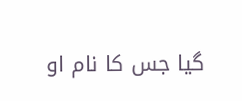گیا جس کا نام او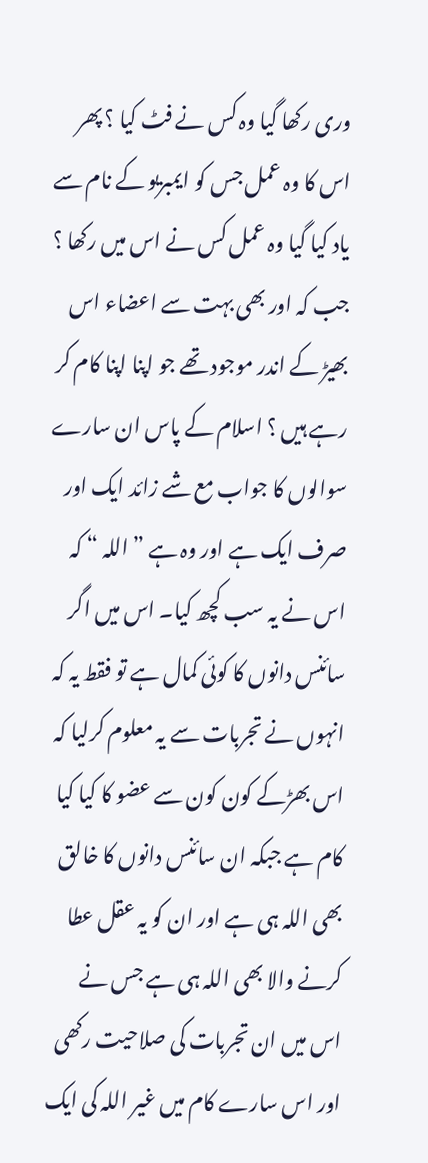وری رکھا گیا وہ کس نے فٹ کیا ؟ پھر اس کا وہ عمل جس کو ایمبریو کے نام سے یاد کیا گیا وہ عمل کس نے اس میں رکھا ؟ جب کہ اور بھی بہت سے اعضاء اس بھیڑ کے اندر موجود تھے جو اپنا اپنا کام کر رہے ہیں ؟ اسلام کے پاس ان سارے سوالوں کا جواب مع شے زائد ایک اور صرف ایک ہے اور وہ ہے ” اللہ “ کہ اس نے یہ سب کچھ کیا۔ اس میں اگر سائنس دانوں کا کوئی کمال ہے تو فقط یہ کہ انہوں نے تجربات سے یہ معلوم کرلیا کہ اس بھڑکے کون کون سے عضو کا کیا کیا کام ہے جبکہ ان سائنس دانوں کا خالق بھی اللہ ہی ہے اور ان کو یہ عقل عطا کرنے والا بھی اللہ ہی ہے جس نے اس میں ان تجربات کی صلاحیت رکھی اور اس سارے کام میں غیر اللہ کی ایک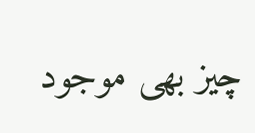چیز بھی موجود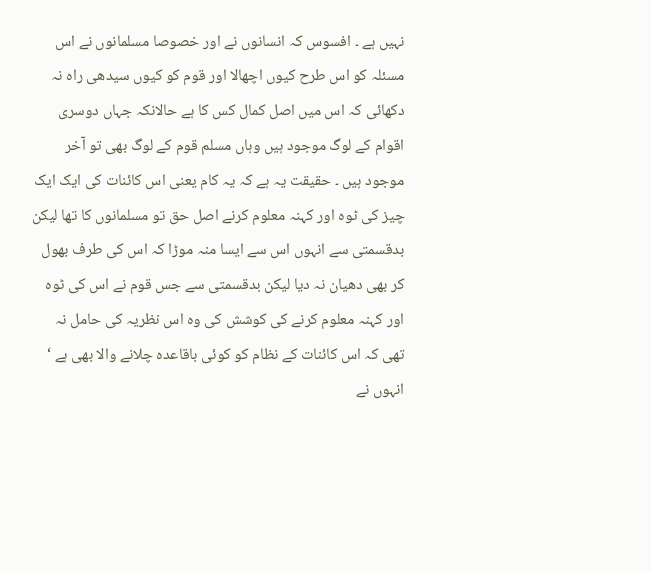نہیں ہے ۔ افسوس کہ انسانوں نے اور خصوصا مسلمانوں نے اس مسئلہ کو اس طرح کیوں اچھالا اور قوم کو کیوں سیدھی راہ نہ دکھائی کہ اس میں اصل کمال کس کا ہے حالانکہ جہاں دوسری اقوام کے لوگ موجود ہیں وہاں مسلم قوم کے لوگ بھی تو آخر موجود ہیں ۔ حقیقت یہ ہے کہ یہ کام یعنی اس کائنات کی ایک ایک چیز کی ٹوہ اور کہنہ معلوم کرنے اصل حق تو مسلمانوں کا تھا لیکن بدقسمتی سے انہوں اس سے ایسا منہ موڑا کہ اس کی طرف بھول کر بھی دھیان نہ دیا لیکن بدقسمتی سے جس قوم نے اس کی ٹوہ اور کہنہ معلوم کرنے کی کوشش کی وہ اس نظریہ کی حامل نہ تھی کہ اس کائنات کے نظام کو کوئی باقاعدہ چلانے والا بھی ہے ‘ انہوں نے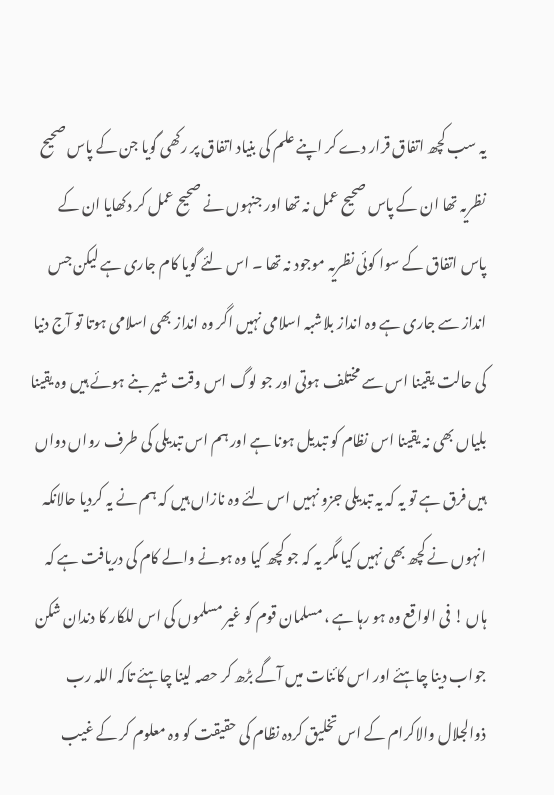یہ سب کچھ اتفاق قرار دے کر اپنے علم کی بنیاد اتفاق پر رکھی گویا جن کے پاس صحیح نظریہ تھا ان کے پاس صحیح عمل نہ تھا اور جنہوں نے صحیح عمل کر دکھایا ان کے پاس اتفاق کے سوا کوئی نظریہ موجود نہ تھا ۔ اس لئے گویا کام جاری ہے لیکن جس انداز سے جاری ہے وہ انداز بلاشبہ اسلامی نہیں اگر وہ انداز بھی اسلامی ہوتا تو آج دنیا کی حالت یقینا اس سے مختلف ہوتی اور جو لوگ اس وقت شیر بنے ہوئے ہیں وہ یقینا بلیاں بھی نہ یقینا اس نظام کو تبدیل ہونا ہے اور ہم اس تبدیلی کی طرف رواں دواں ہیں فرق ہے تو یہ کہ یہ تبدیلی جزو نہیں اس لئے وہ نازاں ہیں کہ ہم نے یہ کردیا حالانکہ انہوں نے کچھ بھی نہیں کیا مگر یہ کہ جو کچھ کیا وہ ہونے والے کام کی دریافت ہے کہ ہاں ! فی الواقع وہ ہو رہا ہے ، مسلمان قوم کو غیر مسلموں کی اس للکار کا دندان شکن جواب دینا چاہئے اور اس کائنات میں آگے بڑھ کر حصہ لینا چاہئے تاکہ اللہ رب ذوالجلال والاکرام کے اس تخلیق کردہ نظام کی حقیقت کو وہ معلوم کر کے غیب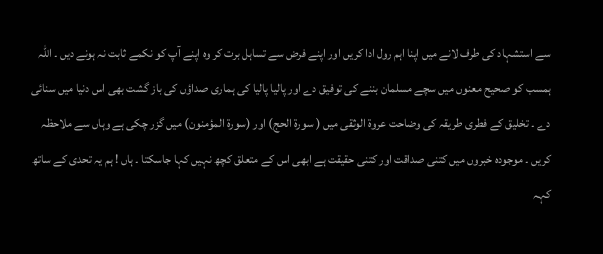سے استشہاد کی طرف لانے میں اپنا اہم رول ادا کریں اور اپنے فرض سے تساہل برت کر وہ اپنے آپ کو نکمے ثابت نہ ہونے دیں ۔ اللہ ہمسب کو صحیح معنوں میں سچے مسلمان بننے کی توفیق دے اور پالیا پالیا کی ہماری صداؤں کی باز گشت بھی اس دنیا میں سنائی دے ۔ تخلیق کے فطری طریقہ کی وضاحت عروۃ الوثقی میں ( سورة الحج) اور (سورۃ المؤمنون) میں گزر چکی ہے وہاں سے ملاحظہ کریں ۔ موجودہ خبروں میں کتنی صداقت اور کتنی حقیقت ہے ابھی اس کے متعلق کچھ نہیں کہا جاسکتا ۔ ہاں ! ہم یہ تحدی کے ساتھ کہہ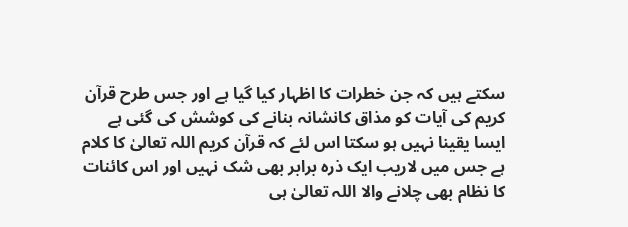سکتے ہیں کہ جن خطرات کا اظہار کیا گیا ہے اور جس طرح قرآن کریم کی آیات کو مذاق کانشانہ بنانے کی کوشش کی گئی ہے ایسا یقینا نہیں ہو سکتا اس لئے کہ قرآن کریم اللہ تعالیٰ کا کلام ہے جس میں لاریب ایک ذرہ برابر بھی شک نہیں اور اس کائنات کا نظام بھی چلانے والا اللہ تعالیٰ ہی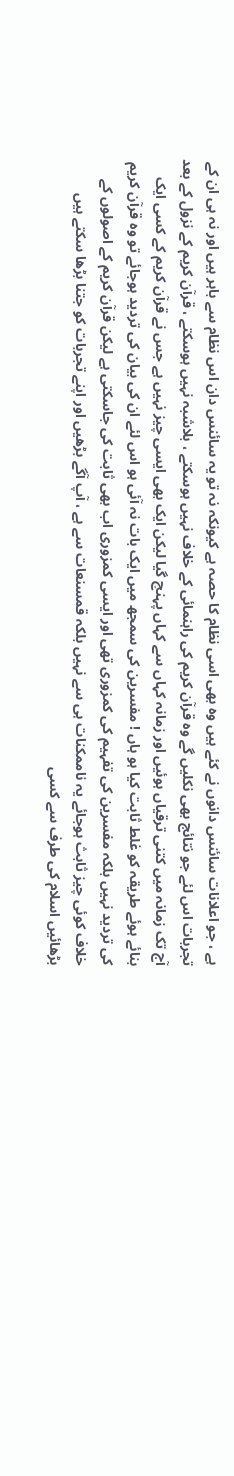ہے ، جو اعلانات سائنس دانوں نے کئے ہیں وہ بھی اسی نظام کا حصہ ہے کیونکہ نہ تو یہ سائنس دان اس نظام سے باہر ہیں اور نہ ہی ان کے تجربات اس لئے جو نتائج بھی نکلیں گے وہ قرآن کریم کی راہنمائی کے خلاف نہیں ہوسکتے ، بلاشبہ نہیں ہوسکتے ، قرآن کریم کے نزول کے بعد آج تک زمانہ میں کتنی ترقیاں ہوئیں اور زمانہ کہاں سے کہاں پہنچ گیا لیکن ایک بھی ایسی چیز نہیں ہے جس نے قرآن کریم کے کسی ایک بنائے ہوئے طریقہ کو غلط ثابت کیا ہو ہاں ! مفسرین کی سمجھ میں ایک بات نہ آئی ہو اس لئے ان کی بیان کی تردید ہوجائے تو وہ قرآن کریم کی تردید نہیں بلکہ مفسرین کی تفہیم کی کمزوری تھی اور ایسی کمزوری اب بھی ثابت کی جاسکتی ہے لیکن قرآن کریم کے اصولوں کے خلاف کوئی چیز ثابث ہوجائے یہ ناممکنات ہی سے نہیں بلکہ قمسنعات سے ہے ، آپ آگے بڑھیں اور اپنے تجربات کو جتنا بڑھا سکتے ہیں بڑھائیں اسلام کی طرف سے کسی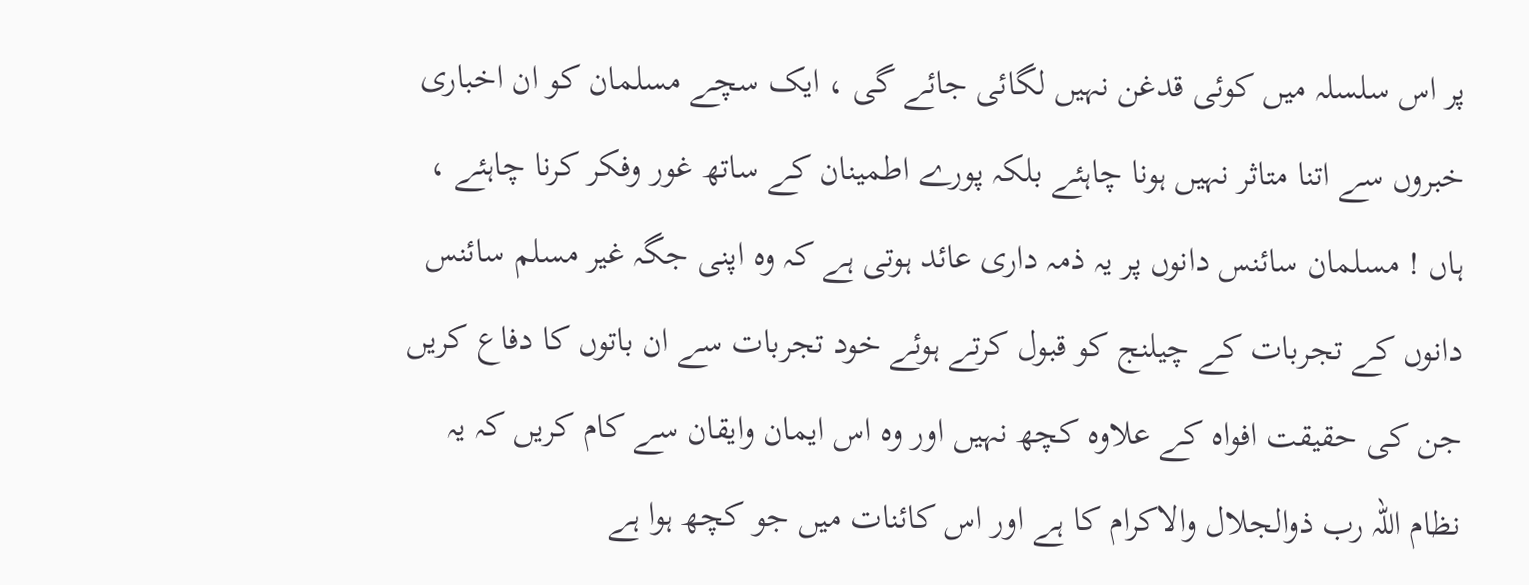پر اس سلسلہ میں کوئی قدغن نہیں لگائی جائے گی ، ایک سچے مسلمان کو ان اخباری خبروں سے اتنا متاثر نہیں ہونا چاہئے بلکہ پورے اطمینان کے ساتھ غور وفکر کرنا چاہئے ، ہاں ! مسلمان سائنس دانوں پر یہ ذمہ داری عائد ہوتی ہے کہ وہ اپنی جگہ غیر مسلم سائنس دانوں کے تجربات کے چیلنج کو قبول کرتے ہوئے خود تجربات سے ان باتوں کا دفاع کریں جن کی حقیقت افواہ کے علاوہ کچھ نہیں اور وہ اس ایمان وایقان سے کام کریں کہ یہ نظام اللہ رب ذوالجلال والاکرام کا ہے اور اس کائنات میں جو کچھ ہوا ہے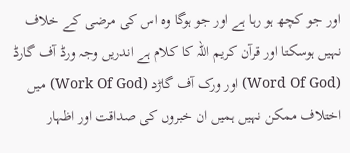اور جو کچھ ہو رہا ہے اور جو ہوگا وہ اس کی مرضی کے خلاف نہیں ہوسکتا اور قرآن کریم اللہ کا کلام ہے اندریں وجہ ورڈ آف گارڈ (Word Of God) اور ورک آف گاڑد (Work Of God) میں اختلاف ممکن نہیں ہمیں ان خبروں کی صداقت اور اظہار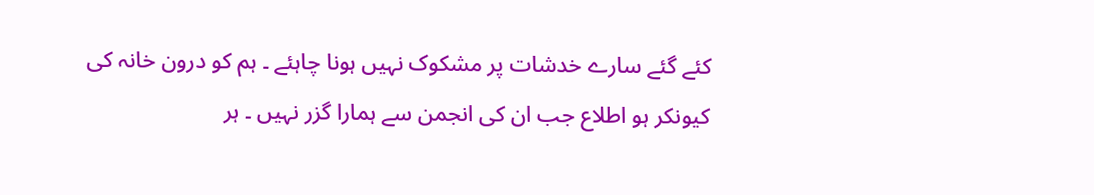کئے گئے سارے خدشات پر مشکوک نہیں ہونا چاہئے ۔ ہم کو درون خانہ کی کیونکر ہو اطلاع جب ان کی انجمن سے ہمارا گزر نہیں ۔ ہر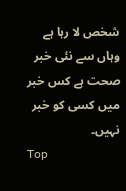شخص لا رہا ہے وہاں سے نئی خبر صحت ہے کس خبر میں کسی کو خبر نہیں۔
Top